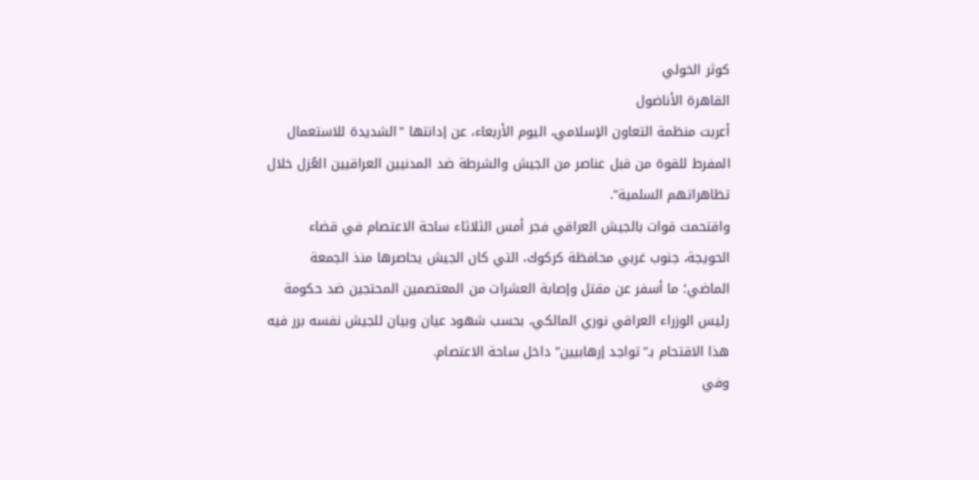كوثر الخولي
القاهرة الأناضول
أعربت منظمة التعاون الإسلامي، اليوم الأربعاء، عن إدانتها "الشديدة للاستعمال المفرط للقوة من قبل عناصر من الجيش والشرطة ضد المدنيين العراقيين العُزل خلال تظاهراتهم السلمية".
واقتحمت قوات بالجيش العراقي فجر أمس الثلاثاء ساحة الاعتصام في قضاء الحويجة، جنوب غربي محافظة كركوك، التي كان الجيش يحاصرها منذ الجمعة الماضي؛ ما أسفر عن مقتل وإصابة العشرات من المعتصمين المحتجين ضد حكومة رئيس الوزراء العراقي نوري المالكي، بحسب شهود عيان وبيان للجيش نفسه برر فيه هذا الاقتحام بـ"تواجد إرهابيين" داخل ساحة الاعتصام.
وفي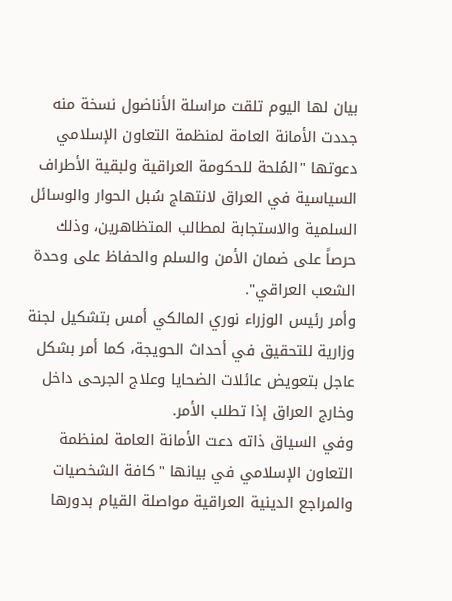بيان لها اليوم تلقت مراسلة الأناضول نسخة منه جددت الأمانة العامة لمنظمة التعاون الإسلامي دعوتها "المُلحة للحكومة العراقية ولبقية الأطراف السياسية في العراق لانتهاج سُبل الحوار والوسائل السلمية والاستجابة لمطالب المتظاهرين، وذلك حرصاً على ضمان الأمن والسلم والحفاظ على وحدة الشعب العراقي".
وأمر رئيس الوزراء نوري المالكي أمس بتشكيل لجنة وزارية للتحقيق في أحداث الحويجة، كما أمر بشكل عاجل بتعويض عائلات الضحايا وعلاج الجرحى داخل وخارج العراق إذا تطلب الأمر.
وفي السياق ذاته دعت الأمانة العامة لمنظمة التعاون الإسلامي في بيانها "كافة الشخصيات والمراجع الدينية العراقية مواصلة القيام بدورها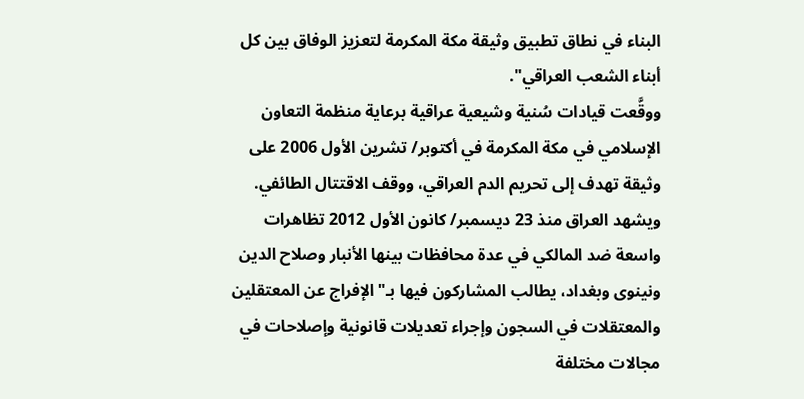البناء في نطاق تطبيق وثيقة مكة المكرمة لتعزيز الوفاق بين كل أبناء الشعب العراقي".
ووقَّعت قيادات سُنية وشيعية عراقية برعاية منظمة التعاون الإسلامي في مكة المكرمة في أكتوبر/ تشرين الأول 2006 على وثيقة تهدف إلى تحريم الدم العراقي، ووقف الاقتتال الطائفي.
ويشهد العراق منذ 23 ديسمبر/ كانون الأول 2012 تظاهرات واسعة ضد المالكي في عدة محافظات بينها الأنبار وصلاح الدين ونينوى وبغداد، يطالب المشاركون فيها بـ"الإفراج عن المعتقلين والمعتقلات في السجون وإجراء تعديلات قانونية وإصلاحات في مجالات مختلفة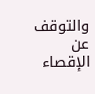والتوقف عن الإقصاء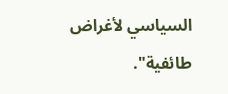السياسي لأغراض طائفية".